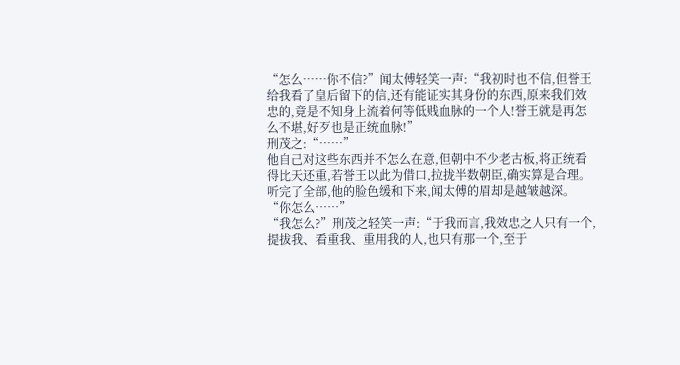“怎么……你不信?”闻太傅轻笑一声:“我初时也不信,但誉王给我看了皇后留下的信,还有能证实其身份的东西,原来我们效忠的,竟是不知身上流着何等低贱血脉的一个人!誉王就是再怎么不堪,好歹也是正统血脉!”
刑茂之:“……”
他自己对这些东西并不怎么在意,但朝中不少老古板,将正统看得比天还重,若誉王以此为借口,拉拢半数朝臣,确实算是合理。
听完了全部,他的脸色缓和下来,闻太傅的眉却是越皱越深。
“你怎么……”
“我怎么?”刑茂之轻笑一声:“于我而言,我效忠之人只有一个,提拔我、看重我、重用我的人,也只有那一个,至于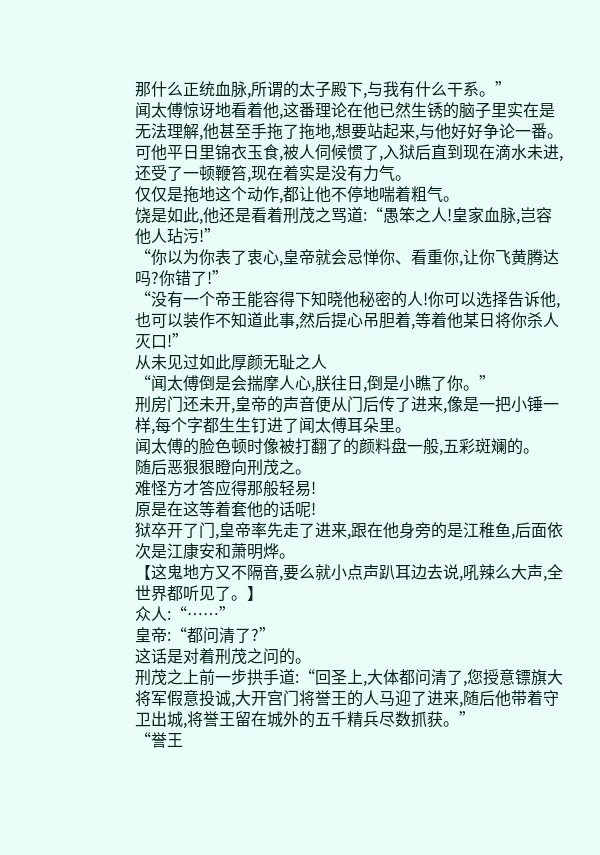那什么正统血脉,所谓的太子殿下,与我有什么干系。”
闻太傅惊讶地看着他,这番理论在他已然生锈的脑子里实在是无法理解,他甚至手拖了拖地,想要站起来,与他好好争论一番。
可他平日里锦衣玉食,被人伺候惯了,入狱后直到现在滴水未进,还受了一顿鞭笞,现在着实是没有力气。
仅仅是拖地这个动作,都让他不停地喘着粗气。
饶是如此,他还是看着刑茂之骂道:“愚笨之人!皇家血脉,岂容他人玷污!”
“你以为你表了衷心,皇帝就会忌惮你、看重你,让你飞黄腾达吗?你错了!”
“没有一个帝王能容得下知晓他秘密的人!你可以选择告诉他,也可以装作不知道此事,然后提心吊胆着,等着他某日将你杀人灭口!”
从未见过如此厚颜无耻之人
“闻太傅倒是会揣摩人心,朕往日,倒是小瞧了你。”
刑房门还未开,皇帝的声音便从门后传了进来,像是一把小锤一样,每个字都生生钉进了闻太傅耳朵里。
闻太傅的脸色顿时像被打翻了的颜料盘一般,五彩斑斓的。
随后恶狠狠瞪向刑茂之。
难怪方才答应得那般轻易!
原是在这等着套他的话呢!
狱卒开了门,皇帝率先走了进来,跟在他身旁的是江稚鱼,后面依次是江康安和萧明烨。
【这鬼地方又不隔音,要么就小点声趴耳边去说,吼辣么大声,全世界都听见了。】
众人:“……”
皇帝:“都问清了?”
这话是对着刑茂之问的。
刑茂之上前一步拱手道:“回圣上,大体都问清了,您授意镖旗大将军假意投诚,大开宫门将誉王的人马迎了进来,随后他带着守卫出城,将誉王留在城外的五千精兵尽数抓获。”
“誉王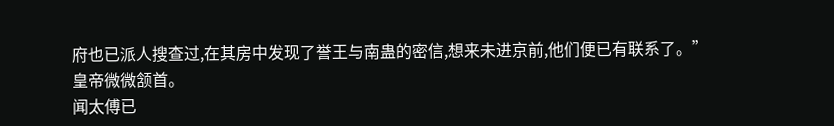府也已派人搜查过,在其房中发现了誉王与南蛊的密信,想来未进京前,他们便已有联系了。”
皇帝微微颔首。
闻太傅已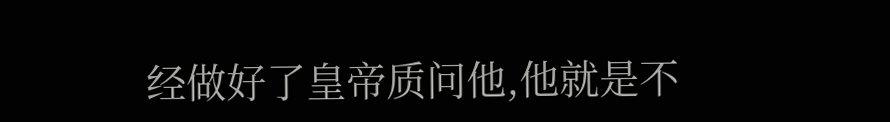经做好了皇帝质问他,他就是不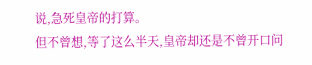说,急死皇帝的打算。
但不曾想,等了这么半天,皇帝却还是不曾开口问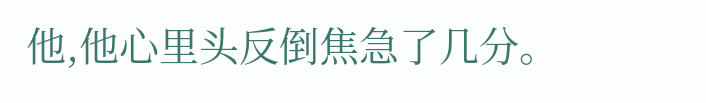他,他心里头反倒焦急了几分。